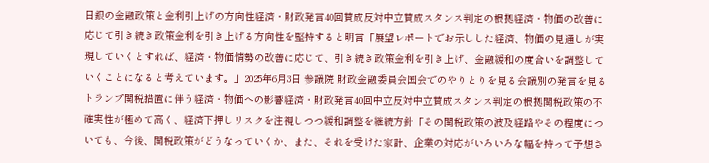日銀の金融政策と金利引上げの方向性経済・財政発言40回賛成反対中立賛成スタンス判定の根拠経済・物価の改善に応じて引き続き政策金利を引き上げる方向性を堅持すると明言「展望レポートでお示しした経済、物価の見通しが実現していくとすれば、経済・物価情勢の改善に応じて、引き続き政策金利を引き上げ、金融緩和の度合いを調整していくことになると考えています。」2025年6月3日 参議院 財政金融委員会国会でのやりとりを見る会議別の発言を見る
トランプ関税措置に伴う経済・物価への影響経済・財政発言40回中立反対中立賛成スタンス判定の根拠関税政策の不確実性が極めて高く、経済下押しリスクを注視しつつ緩和調整を継続方針「その関税政策の波及経路やその程度についても、今後、関税政策がどうなっていくか、また、それを受けた家計、企業の対応がいろいろな幅を持って予想さ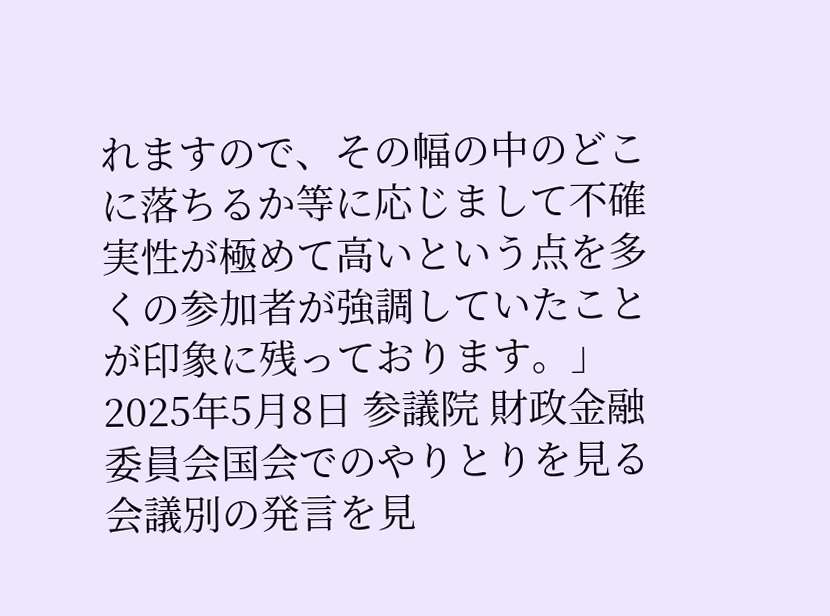れますので、その幅の中のどこに落ちるか等に応じまして不確実性が極めて高いという点を多くの参加者が強調していたことが印象に残っております。」2025年5月8日 参議院 財政金融委員会国会でのやりとりを見る会議別の発言を見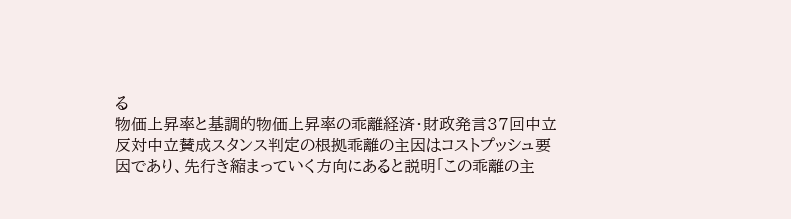る
物価上昇率と基調的物価上昇率の乖離経済・財政発言37回中立反対中立賛成スタンス判定の根拠乖離の主因はコストプッシュ要因であり、先行き縮まっていく方向にあると説明「この乖離の主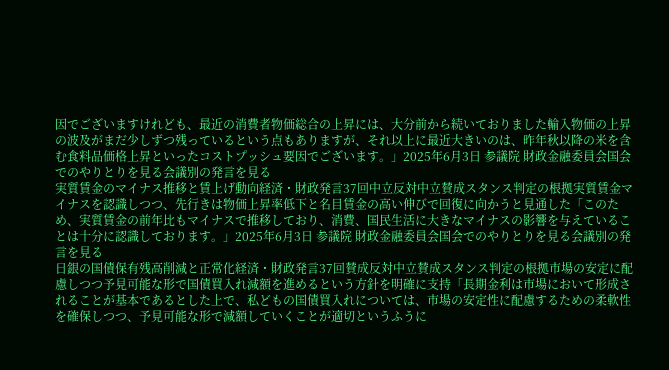因でございますけれども、最近の消費者物価総合の上昇には、大分前から続いておりました輸入物価の上昇の波及がまだ少しずつ残っているという点もありますが、それ以上に最近大きいのは、昨年秋以降の米を含む食料品価格上昇といったコストプッシュ要因でございます。」2025年6月3日 参議院 財政金融委員会国会でのやりとりを見る会議別の発言を見る
実質賃金のマイナス推移と賃上げ動向経済・財政発言37回中立反対中立賛成スタンス判定の根拠実質賃金マイナスを認識しつつ、先行きは物価上昇率低下と名目賃金の高い伸びで回復に向かうと見通した「このため、実質賃金の前年比もマイナスで推移しており、消費、国民生活に大きなマイナスの影響を与えていることは十分に認識しております。」2025年6月3日 参議院 財政金融委員会国会でのやりとりを見る会議別の発言を見る
日銀の国債保有残高削減と正常化経済・財政発言37回賛成反対中立賛成スタンス判定の根拠市場の安定に配慮しつつ予見可能な形で国債買入れ減額を進めるという方針を明確に支持「長期金利は市場において形成されることが基本であるとした上で、私どもの国債買入れについては、市場の安定性に配慮するための柔軟性を確保しつつ、予見可能な形で減額していくことが適切というふうに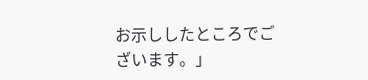お示ししたところでございます。」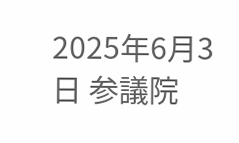2025年6月3日 参議院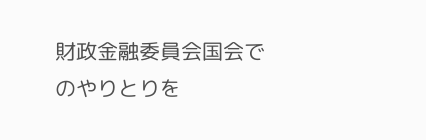財政金融委員会国会でのやりとりを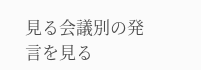見る会議別の発言を見る